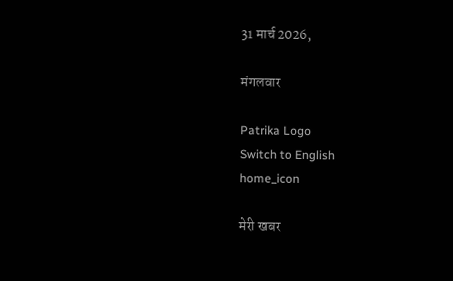31 मार्च 2026,

मंगलवार

Patrika Logo
Switch to English
home_icon

मेरी खबर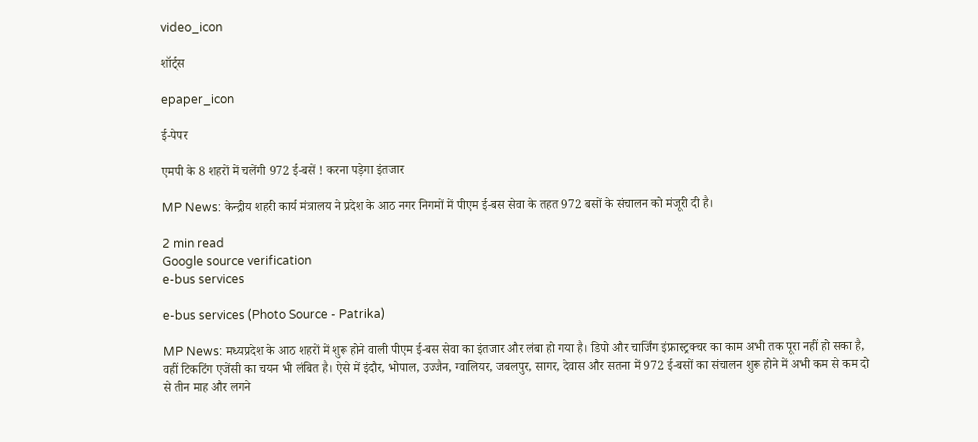video_icon

शॉर्ट्स

epaper_icon

ई-पेपर

एमपी के 8 शहरों में चलेंगी 972 ई-बसें ! करना पड़ेगा इंतजार

MP News: केन्द्रीय शहरी कार्य मंत्रालय ने प्रदेश के आठ नगर निगमों में पीएम ई-बस सेवा के तहत 972 बसों के संचालन को मंजूरी दी है।

2 min read
Google source verification
e-bus services

e-bus services (Photo Source - Patrika)

MP News: मध्यप्रदेश के आठ शहरों में शुरू होने वाली पीएम ई-बस सेवा का इंतजार और लंबा हो गया है। डिपो और चार्जिंग इंफ्रास्ट्रक्चर का काम अभी तक पूरा नहीं हो सका है, वहीं टिकटिंग एजेंसी का चयन भी लंबित है। ऐसे में इंदौर, भोपाल, उज्जैन, ग्वालियर, जबलपुर, सागर, देवास और सतना में 972 ई-बसों का संचालन शुरू होने में अभी कम से कम दो से तीन माह और लगने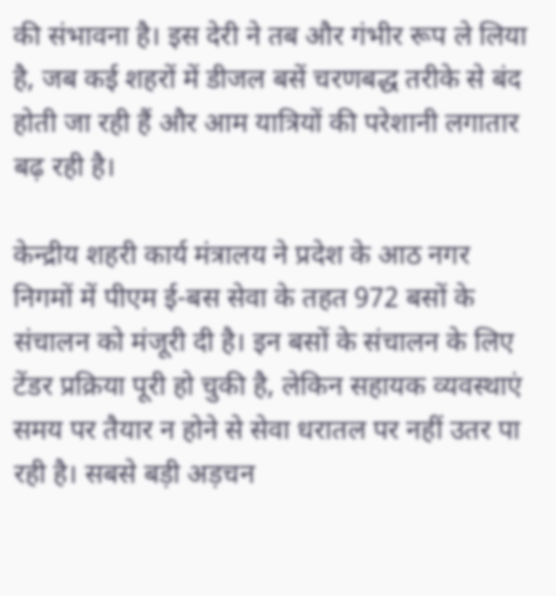की संभावना है। इस देरी ने तब और गंभीर रूप ले लिया है, जब कई शहरों में डीजल बसें चरणबद्ध तरीके से बंद होती जा रही हैं और आम यात्रियों की परेशानी लगातार बढ़ रही है।

केन्द्रीय शहरी कार्य मंत्रालय ने प्रदेश के आठ नगर निगमों में पीएम ई-बस सेवा के तहत 972 बसों के संचालन को मंजूरी दी है। इन बसों के संचालन के लिए टेंडर प्रक्रिया पूरी हो चुकी है, लेकिन सहायक व्यवस्थाएं समय पर तैयार न होने से सेवा धरातल पर नहीं उतर पा रही है। सबसे बड़ी अड़चन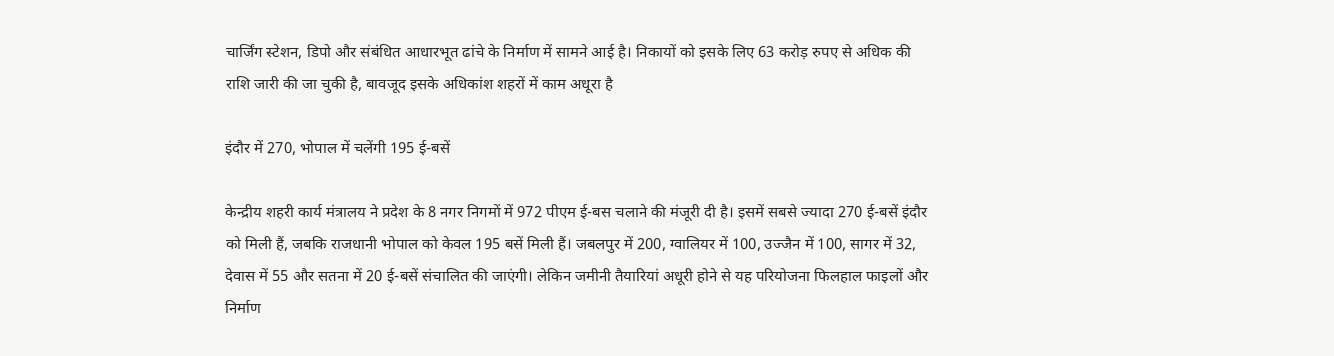चार्जिंग स्टेशन, डिपो और संबंधित आधारभूत ढांचे के निर्माण में सामने आई है। निकायों को इसके लिए 63 करोड़ रुपए से अधिक की राशि जारी की जा चुकी है, बावजूद इसके अधिकांश शहरों में काम अधूरा है

इंदौर में 270, भोपाल में चलेंगी 195 ई-बसें

केन्द्रीय शहरी कार्य मंत्रालय ने प्रदेश के 8 नगर निगमों में 972 पीएम ई-बस चलाने की मंजूरी दी है। इसमें सबसे ज्यादा 270 ई-बसें इंदौर को मिली हैं, जबकि राजधानी भोपाल को केवल 195 बसें मिली हैं। जबलपुर में 200, ग्वालियर में 100, उज्जैन में 100, सागर में 32, देवास में 55 और सतना में 20 ई-बसें संचालित की जाएंगी। लेकिन जमीनी तैयारियां अधूरी होने से यह परियोजना फिलहाल फाइलों और निर्माण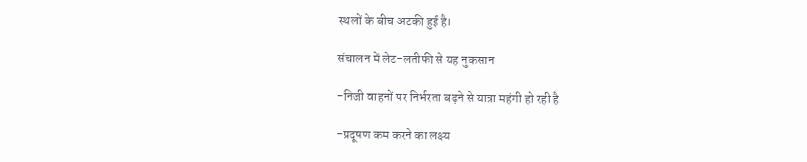स्थलों के बीच अटकी हुई है।

संचालन में लेट-लतीफी से यह नुकसान

-निजी वाहनों पर निर्भरता बढ़ने से यात्रा महंगी हो रही है

-प्रदूषण कम करने का लक्ष्य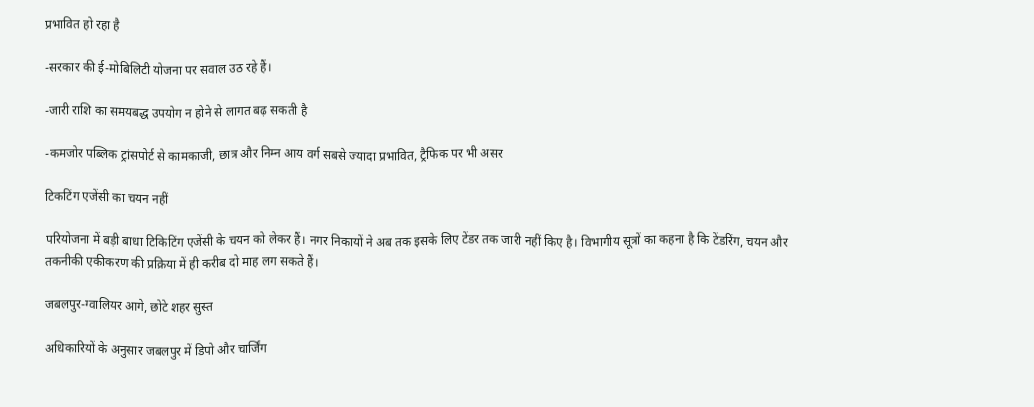प्रभावित हो रहा है

-सरकार की ई-मोबिलिटी योजना पर सवाल उठ रहे हैं।

-जारी राशि का समयबद्ध उपयोग न होने से लागत बढ़ सकती है

-कमजोर पब्लिक ट्रांसपोर्ट से कामकाजी, छात्र और निम्न आय वर्ग सबसे ज्यादा प्रभावित, ट्रैफिक पर भी असर

टिकटिंग एजेंसी का चयन नहीं

परियोजना में बड़ी बाधा टिकिटिंग एजेंसी के चयन को लेकर हैं। नगर निकायों ने अब तक इसके लिए टेंडर तक जारी नहीं किए है। विभागीय सूत्रों का कहना है कि टेंडरिंग, चयन और तकनीकी एकीकरण की प्रक्रिया में ही करीब दो माह लग सकते हैं।

जबलपुर-ग्वालियर आगे, छोटे शहर सुस्त

अधिकारियों के अनुसार जबलपुर में डिपो और चार्जिंग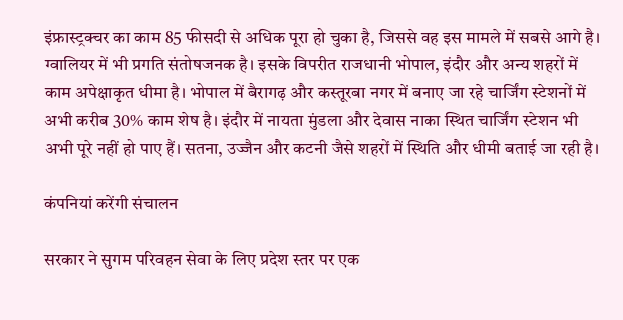इंफ्रास्ट्रक्चर का काम 85 फीसदी से अधिक पूरा हो चुका है, जिससे वह इस मामले में सबसे आगे है। ग्वालियर में भी प्रगति संतोषजनक है। इसके विपरीत राजधानी भोपाल, इंदौर और अन्य शहरों में काम अपेक्षाकृत धीमा है। भोपाल में बैरागढ़ और कस्तूरबा नगर में बनाए जा रहे चार्जिंग स्टेशनों में अभी करीब 30% काम शेष है। इंदौर में नायता मुंडला और देवास नाका स्थित चार्जिंग स्टेशन भी अभी पूरे नहीं हो पाए हैं। सतना, उज्जैन और कटनी जैसे शहरों में स्थिति और धीमी बताई जा रही है।

कंपनियां करेंगी संचालन

सरकार ने सुगम परिवहन सेवा के लिए प्रदेश स्तर पर एक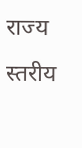राज्य स्तरीय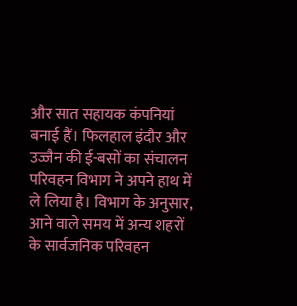और सात सहायक कंपनियां बनाई हैं। फिलहाल इंदौर और उज्जैन की ई-बसों का संचालन परिवहन विभाग ने अपने हाथ में ले लिया है। विभाग के अनुसार, आने वाले समय में अन्य शहरों के सार्वजनिक परिवहन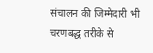संचालन की जिम्मेदारी भी चरणबद्ध तरीके से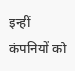इन्हीं कंपनियों को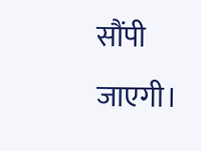सौंपी जाएगी।